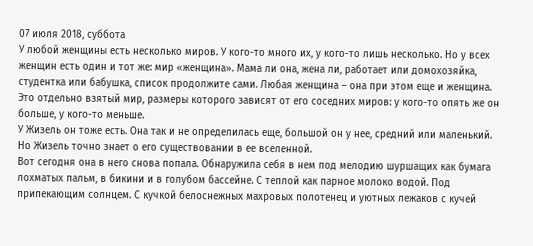07 июля 2018, суббота
У любой женщины есть несколько миров. У кого-то много их, у кого-то лишь несколько. Но у всех женщин есть один и тот же: мир «женщина». Мама ли она, жена ли, работает или домохозяйка, студентка или бабушка, список продолжите сами. Любая женщина – она при этом еще и женщина. Это отдельно взятый мир, размеры которого зависят от его соседних миров: у кого-то опять же он больше, у кого-то меньше.
У Жизель он тоже есть. Она так и не определилась еще, большой он у нее, средний или маленький. Но Жизель точно знает о его существовании в ее вселенной.
Вот сегодня она в него снова попала. Обнаружила себя в нем под мелодию шуршащих как бумага лохматых пальм, в бикини и в голубом бассейне. С теплой как парное молоко водой. Под припекающим солнцем. С кучкой белоснежных махровых полотенец и уютных лежаков с кучей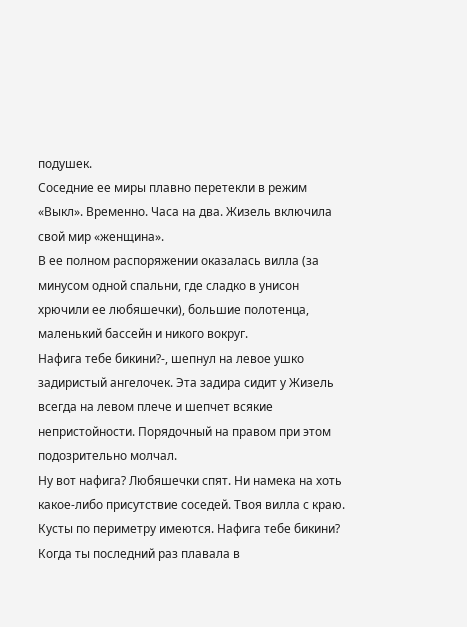подушек.
Соседние ее миры плавно перетекли в режим «Выкл». Временно. Часа на два. Жизель включила свой мир «женщина».
В ее полном распоряжении оказалась вилла (за минусом одной спальни, где сладко в унисон хрючили ее любяшечки), большие полотенца, маленький бассейн и никого вокруг.
Нафига тебе бикини?-, шепнул на левое ушко задиристый ангелочек. Эта задира сидит у Жизель всегда на левом плече и шепчет всякие непристойности. Порядочный на правом при этом подозрительно молчал.
Ну вот нафига? Любяшечки спят. Ни намека на хоть какое-либо присутствие соседей. Твоя вилла с краю. Кусты по периметру имеются. Нафига тебе бикини? Когда ты последний раз плавала в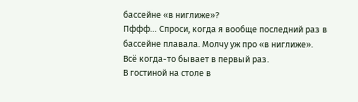бассейне «в ниглиже»?
Пффф… Спроси, когда я вообще последний раз в бассейне плавала. Молчу уж про «в ниглиже».
Всё когда-то бывает в первый раз.
В гостиной на столе в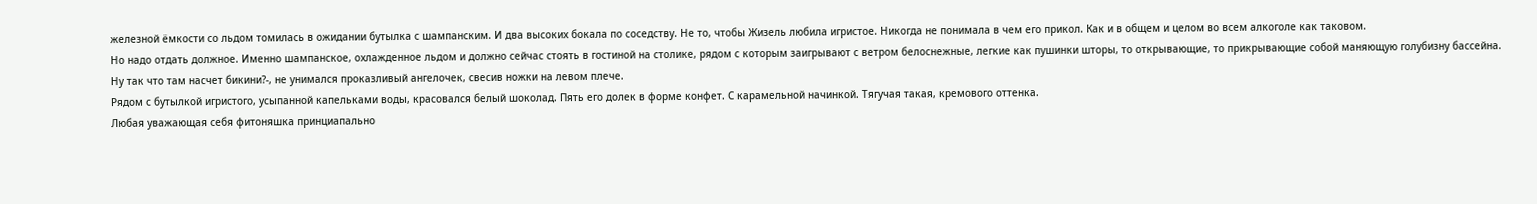железной ёмкости со льдом томилась в ожидании бутылка с шампанским. И два высоких бокала по соседству. Не то, чтобы Жизель любила игристое. Никогда не понимала в чем его прикол. Как и в общем и целом во всем алкоголе как таковом.
Но надо отдать должное. Именно шампанское, охлажденное льдом и должно сейчас стоять в гостиной на столике, рядом с которым заигрывают с ветром белоснежные, легкие как пушинки шторы, то открывающие, то прикрывающие собой маняющую голубизну бассейна.
Ну так что там насчет бикини?-, не унимался проказливый ангелочек, свесив ножки на левом плече.
Рядом с бутылкой игристого, усыпанной капельками воды, красовался белый шоколад. Пять его долек в форме конфет. С карамельной начинкой. Тягучая такая, кремового оттенка.
Любая уважающая себя фитоняшка принциапально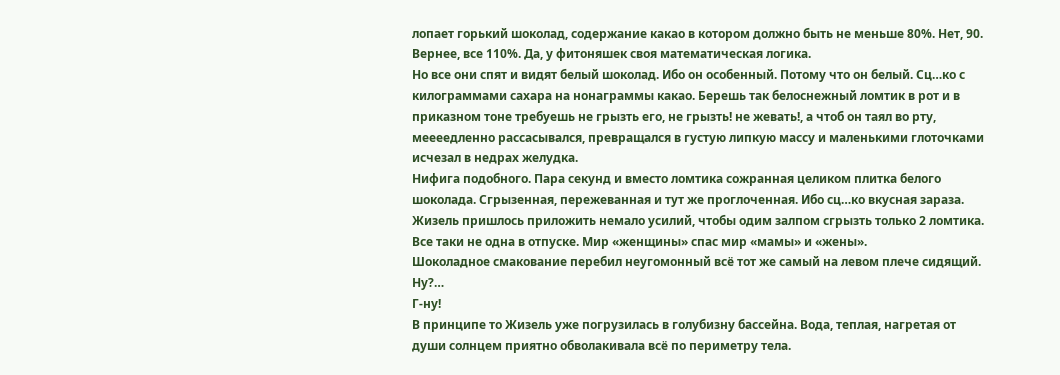лопает горький шоколад, содержание какао в котором должно быть не меньше 80%. Нет, 90. Вернее, все 110%. Да, у фитоняшек своя математическая логика.
Но все они спят и видят белый шоколад. Ибо он особенный. Потому что он белый. Сц…ко с килограммами сахара на нонаграммы какао. Берешь так белоснежный ломтик в рот и в приказном тоне требуешь не грызть его, не грызть! не жевать!, а чтоб он таял во рту, меееедленно рассасывался, превращался в густую липкую массу и маленькими глоточками исчезал в недрах желудка.
Нифига подобного. Пара секунд и вместо ломтика сожранная целиком плитка белого шоколада. Сгрызенная, пережеванная и тут же проглоченная. Ибо сц…ко вкусная зараза.
Жизель пришлось приложить немало усилий, чтобы одим залпом сгрызть только 2 ломтика. Все таки не одна в отпуске. Мир «женщины» спас мир «мамы» и «жены».
Шоколадное смакование перебил неугомонный всё тот же самый на левом плече сидящий.
Ну?…
Г-ну!
В принципе то Жизель уже погрузилась в голубизну бассейна. Вода, теплая, нагретая от души солнцем приятно обволакивала всё по периметру тела.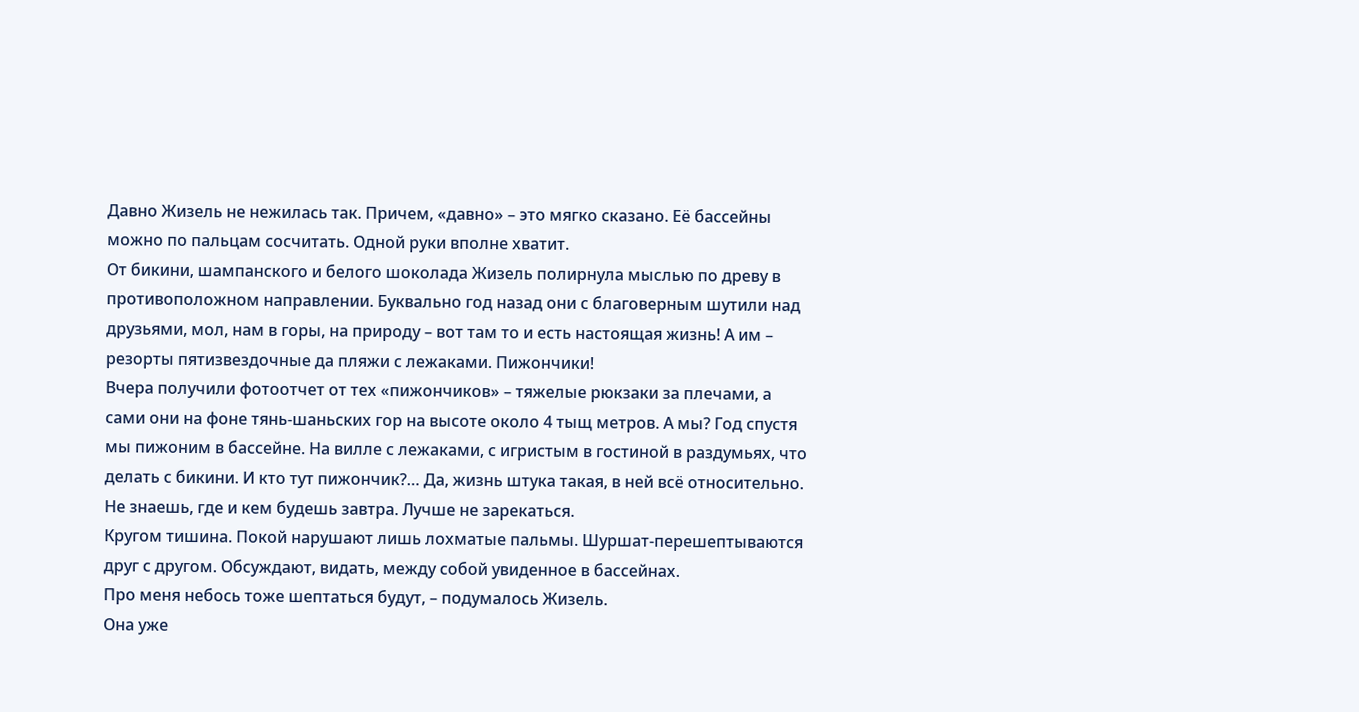Давно Жизель не нежилась так. Причем, «давно» – это мягко сказано. Её бассейны можно по пальцам сосчитать. Одной руки вполне хватит.
От бикини, шампанского и белого шоколада Жизель полирнула мыслью по древу в противоположном направлении. Буквально год назад они с благоверным шутили над друзьями, мол, нам в горы, на природу – вот там то и есть настоящая жизнь! А им – резорты пятизвездочные да пляжи с лежаками. Пижончики!
Вчера получили фотоотчет от тех «пижончиков» – тяжелые рюкзаки за плечами, а сами они на фоне тянь-шаньских гор на высоте около 4 тыщ метров. А мы? Год спустя мы пижоним в бассейне. На вилле с лежаками, с игристым в гостиной в раздумьях, что делать с бикини. И кто тут пижончик?… Да, жизнь штука такая, в ней всё относительно. Не знаешь, где и кем будешь завтра. Лучше не зарекаться.
Кругом тишина. Покой нарушают лишь лохматые пальмы. Шуршат-перешептываются друг с другом. Обсуждают, видать, между собой увиденное в бассейнах.
Про меня небось тоже шептаться будут, – подумалось Жизель.
Она уже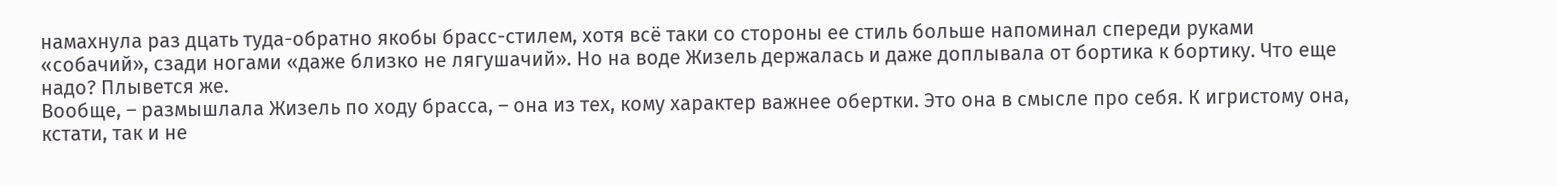намахнула раз дцать туда-обратно якобы брасс-стилем, хотя всё таки со стороны ее стиль больше напоминал спереди руками «собачий», сзади ногами «даже близко не лягушачий». Но на воде Жизель держалась и даже доплывала от бортика к бортику. Что еще надо? Плывется же.
Вообще, – размышлала Жизель по ходу брасса, – она из тех, кому характер важнее обертки. Это она в смысле про себя. К игристому она, кстати, так и не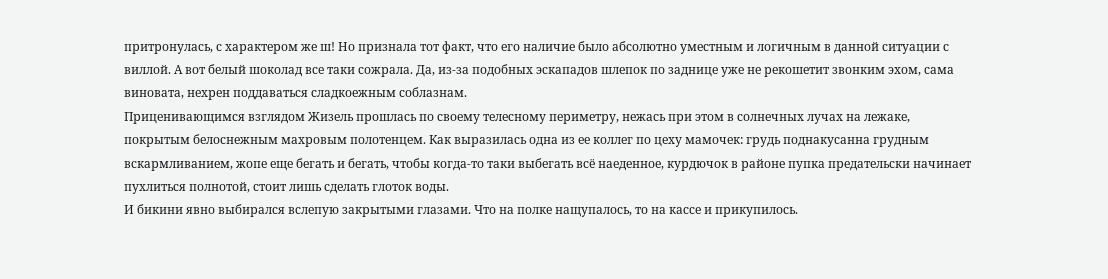притронулась, с характером же ш! Но признала тот факт, что его наличие было абсолютно уместным и логичным в данной ситуации с виллой. А вот белый шоколад все таки сожрала. Да, из-за подобных эскападов шлепок по заднице уже не рекошетит звонким эхом, сама виновата, нехрен поддаваться сладкоежным соблазнам.
Приценивающимся взглядом Жизель прошлась по своему телесному периметру, нежась при этом в солнечных лучах на лежаке, покрытым белоснежным махровым полотенцем. Как выразилась одна из ее коллег по цеху мамочек: грудь поднакусанна грудным вскармливанием, жопе еще бегать и бегать, чтобы когда-то таки выбегать всё наеденное, курдючок в районе пупка предательски начинает пухлиться полнотой, стоит лишь сделать глоток воды.
И бикини явно выбирался вслепую закрытыми глазами. Что на полке нащупалось, то на кассе и прикупилось.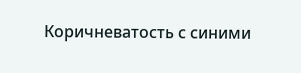Коричневатость с синими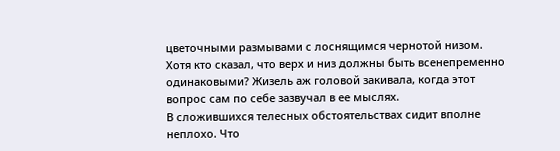цветочными размывами с лоснящимся чернотой низом. Хотя кто сказал, что верх и низ должны быть всенепременно одинаковыми? Жизель аж головой закивала, когда этот вопрос сам по себе зазвучал в ее мыслях.
В сложившихся телесных обстоятельствах сидит вполне неплохо. Что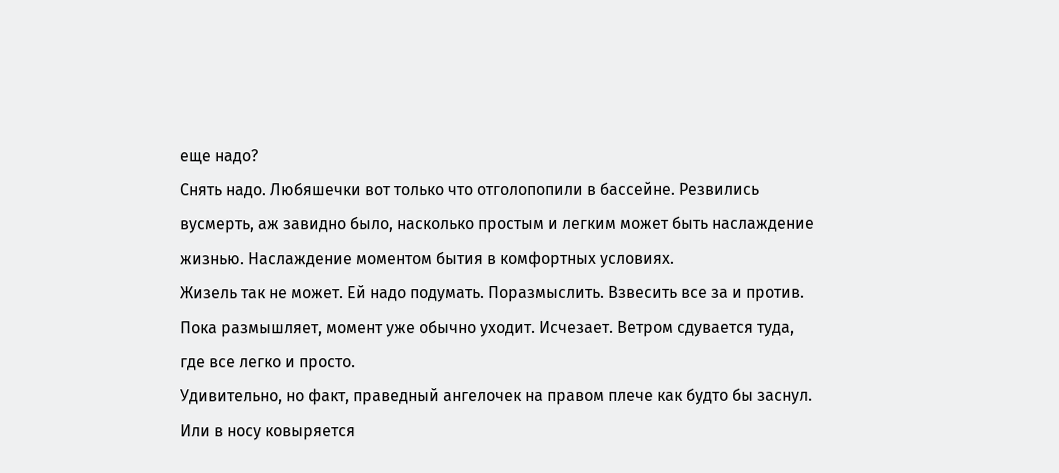еще надо?
Снять надо. Любяшечки вот только что отголопопили в бассейне. Резвились вусмерть, аж завидно было, насколько простым и легким может быть наслаждение жизнью. Наслаждение моментом бытия в комфортных условиях.
Жизель так не может. Ей надо подумать. Поразмыслить. Взвесить все за и против. Пока размышляет, момент уже обычно уходит. Исчезает. Ветром сдувается туда, где все легко и просто.
Удивительно, но факт, праведный ангелочек на правом плече как будто бы заснул. Или в носу ковыряется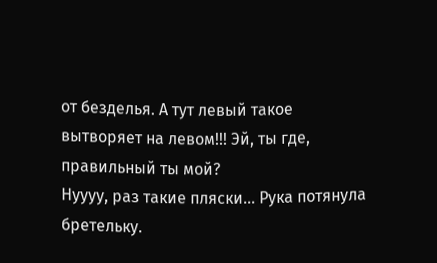от безделья. А тут левый такое вытворяет на левом!!! Эй, ты где, правильный ты мой?
Нуууу, раз такие пляски… Рука потянула бретельку.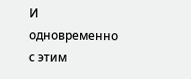И одновременно с этим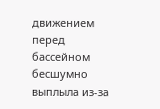движением перед бассейном бесшумно выплыла из-за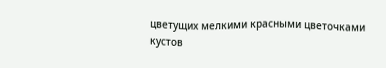цветущих мелкими красными цветочками кустов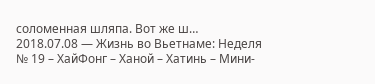соломенная шляпа. Вот же ш…
2018.07.08 — Жизнь во Вьетнаме: Неделя № 19 – ХайФонг – Ханой – Хатинь – Мини-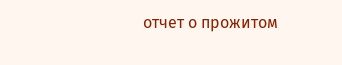отчет о прожитом